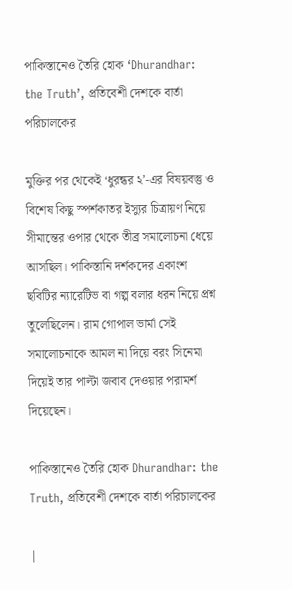পাকিস্তানেও তৈরি হোক ‘Dhurandhar: the Truth’, প্রতিবেশী দেশকে বার্তা পরিচালকের

মুক্তির পর থেকেই ‘ধুরন্ধর ২’-এর বিষয়বস্তু ও বিশেষ কিছু স্পর্শকাতর ইস্যুর চিত্রায়ণ নিয়ে সীমান্তের ওপার থেকে তীব্র সমালোচনা ধেয়ে আসছিল। পাকিস্তানি দর্শকদের একাংশ ছবিটির ন্যারেটিভ বা গল্প বলার ধরন নিয়ে প্রশ্ন তুলেছিলেন। রাম গোপাল ভার্মা সেই সমালোচনাকে আমল না দিয়ে বরং সিনেমা দিয়েই তার পাল্টা জবাব দেওয়ার পরামর্শ দিয়েছেন।

পাকিস্তানেও তৈরি হোক Dhurandhar: the Truth, প্রতিবেশী দেশকে বার্তা পরিচালকের

|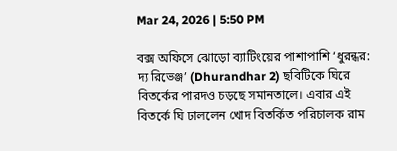Mar 24, 2026 | 5:50 PM

বক্স অফিসে ঝোড়ো ব্যাটিংয়ের পাশাপাশি ‘ধুরন্ধর: দ্য রিভেঞ্জ’ (Dhurandhar 2) ছবিটিকে ঘিরে বিতর্কের পারদও চড়ছে সমানতালে। এবার এই বিতর্কে ঘি ঢাললেন খোদ বিতর্কিত পরিচালক রাম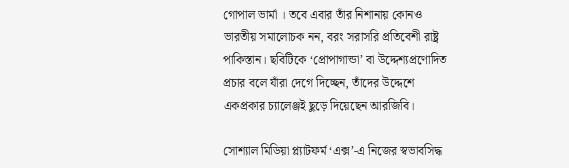গোপাল ভার্মা । তবে এবার তাঁর নিশানায় কোনও ভারতীয় সমালোচক নন, বরং সরাসরি প্রতিবেশী রাষ্ট্র পাকিস্তান। ছবিটিকে ‘প্রোপাগান্ডা’ বা উদ্দেশ্যপ্রণোদিত প্রচার বলে যাঁরা দেগে দিচ্ছেন, তাঁদের উদ্দেশে একপ্রকার চ্যালেঞ্জই ছুড়ে দিয়েছেন আরজিবি।

সোশ্যাল মিডিয়া প্ল্যাটফর্ম ‘এক্স’-এ নিজের স্বভাবসিদ্ধ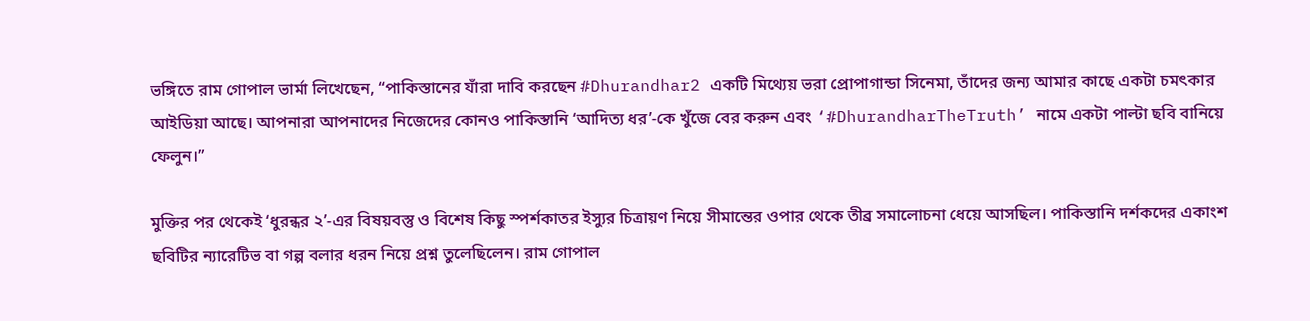ভঙ্গিতে রাম গোপাল ভার্মা লিখেছেন, “পাকিস্তানের যাঁরা দাবি করছেন #Dhurandhar2 একটি মিথ্যেয় ভরা প্রোপাগান্ডা সিনেমা, তাঁদের জন্য আমার কাছে একটা চমৎকার আইডিয়া আছে। আপনারা আপনাদের নিজেদের কোনও পাকিস্তানি ‘আদিত্য ধর’-কে খুঁজে বের করুন এবং ‘#DhurandharTheTruth’ নামে একটা পাল্টা ছবি বানিয়ে ফেলুন।”

মুক্তির পর থেকেই ‘ধুরন্ধর ২’-এর বিষয়বস্তু ও বিশেষ কিছু স্পর্শকাতর ইস্যুর চিত্রায়ণ নিয়ে সীমান্তের ওপার থেকে তীব্র সমালোচনা ধেয়ে আসছিল। পাকিস্তানি দর্শকদের একাংশ ছবিটির ন্যারেটিভ বা গল্প বলার ধরন নিয়ে প্রশ্ন তুলেছিলেন। রাম গোপাল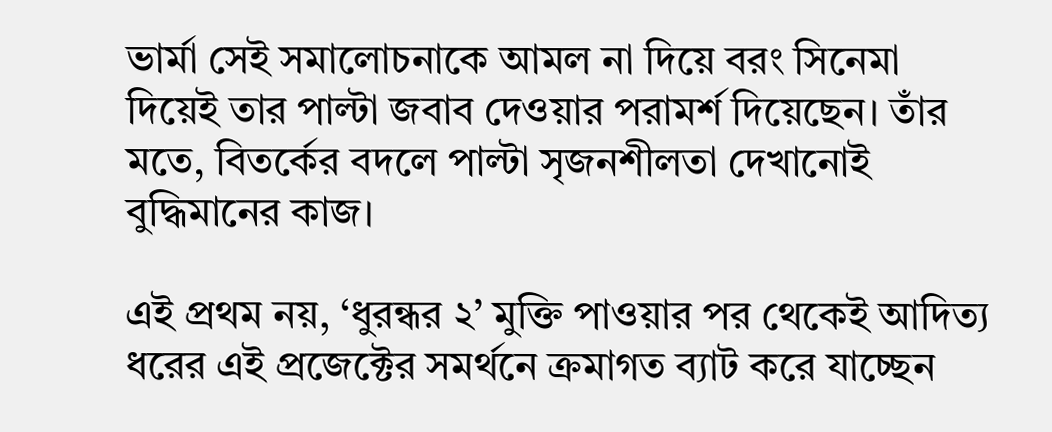ভার্মা সেই সমালোচনাকে আমল না দিয়ে বরং সিনেমা দিয়েই তার পাল্টা জবাব দেওয়ার পরামর্শ দিয়েছেন। তাঁর মতে, বিতর্কের বদলে পাল্টা সৃজনশীলতা দেখানোই বুদ্ধিমানের কাজ।

এই প্রথম নয়, ‘ধুরন্ধর ২’ মুক্তি পাওয়ার পর থেকেই আদিত্য ধরের এই প্রজেক্টের সমর্থনে ক্রমাগত ব্যাট করে যাচ্ছেন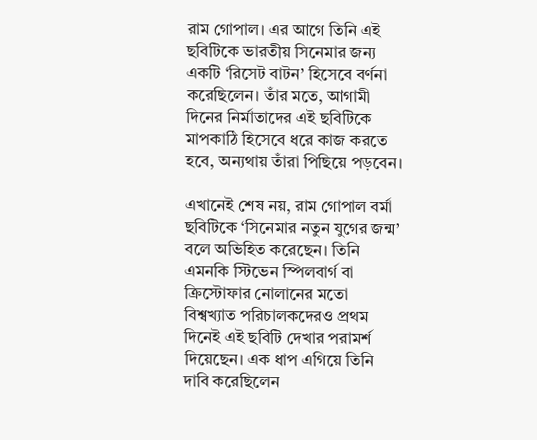রাম গোপাল। এর আগে তিনি এই ছবিটিকে ভারতীয় সিনেমার জন্য একটি ‘রিসেট বাটন’ হিসেবে বর্ণনা করেছিলেন। তাঁর মতে, আগামী দিনের নির্মাতাদের এই ছবিটিকে মাপকাঠি হিসেবে ধরে কাজ করতে হবে, অন্যথায় তাঁরা পিছিয়ে পড়বেন।

এখানেই শেষ নয়, রাম গোপাল বর্মা ছবিটিকে ‘সিনেমার নতুন যুগের জন্ম’ বলে অভিহিত করেছেন। তিনি এমনকি স্টিভেন স্পিলবার্গ বা ক্রিস্টোফার নোলানের মতো বিশ্বখ্যাত পরিচালকদেরও প্রথম দিনেই এই ছবিটি দেখার পরামর্শ দিয়েছেন। এক ধাপ এগিয়ে তিনি দাবি করেছিলেন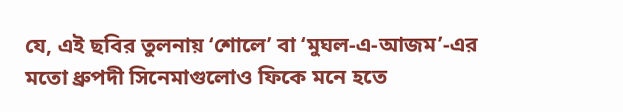যে, এই ছবির তুলনায় ‘শোলে’ বা ‘মুঘল-এ-আজম’-এর মতো ধ্রুপদী সিনেমাগুলোও ফিকে মনে হতে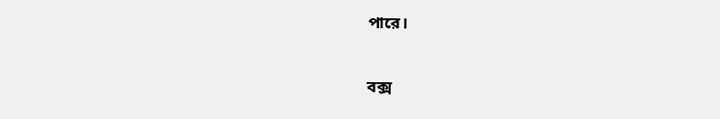পারে।

বক্স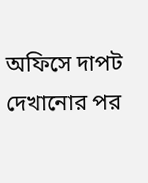অফিসে দাপট দেখানোর পর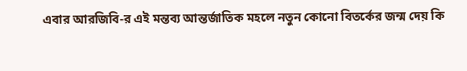এবার আরজিবি-র এই মন্তব্য আন্তর্জাতিক মহলে নতুন কোনো বিতর্কের জন্ম দেয় কি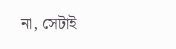না, সেটাই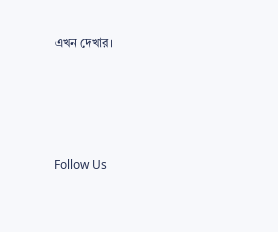এখন দেখার।





Follow Us